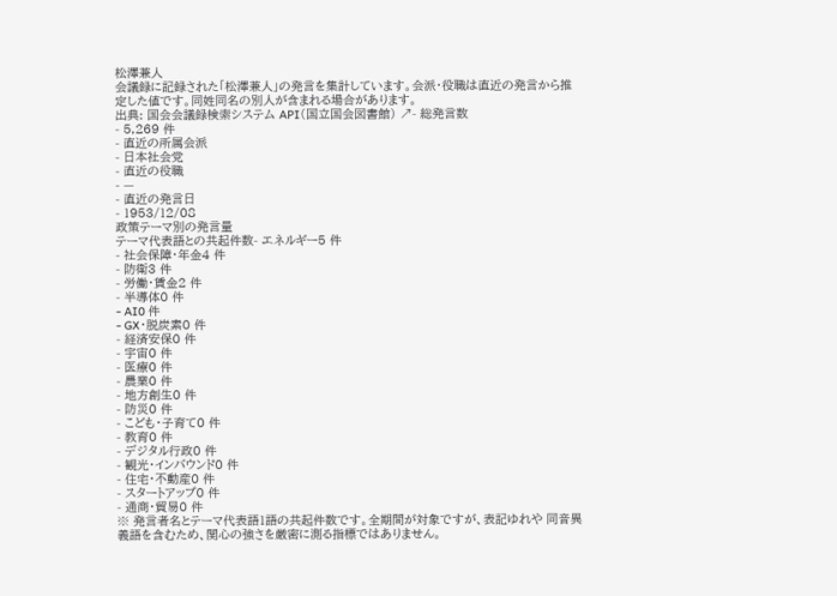松澤兼人
会議録に記録された「松澤兼人」の発言を集計しています。会派・役職は直近の発言から推定した値です。同姓同名の別人が含まれる場合があります。
出典: 国会会議録検索システム API(国立国会図書館) ↗- 総発言数
- 5,269 件
- 直近の所属会派
- 日本社会党
- 直近の役職
- —
- 直近の発言日
- 1953/12/08
政策テーマ別の発言量
テーマ代表語との共起件数- エネルギー5 件
- 社会保障・年金4 件
- 防衛3 件
- 労働・賃金2 件
- 半導体0 件
- AI0 件
- GX・脱炭素0 件
- 経済安保0 件
- 宇宙0 件
- 医療0 件
- 農業0 件
- 地方創生0 件
- 防災0 件
- こども・子育て0 件
- 教育0 件
- デジタル行政0 件
- 観光・インバウンド0 件
- 住宅・不動産0 件
- スタートアップ0 件
- 通商・貿易0 件
※ 発言者名とテーマ代表語1語の共起件数です。全期間が対象ですが、表記ゆれや 同音異義語を含むため、関心の強さを厳密に測る指標ではありません。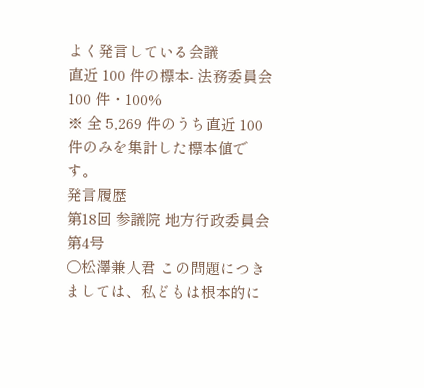よく発言している会議
直近 100 件の標本- 法務委員会100 件・100%
※ 全 5,269 件のうち直近 100 件のみを集計した標本値です。
発言履歴
第18回 参議院 地方行政委員会 第4号
○松澤兼人君 この問題につきましては、私どもは根本的に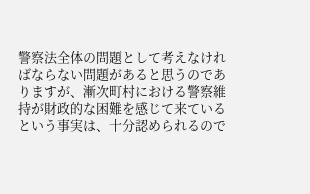警察法全体の問題として考えなければならない問題があると思うのでありますが、漸次町村における警察維持が財政的な困難を感じて来ているという事実は、十分認められるので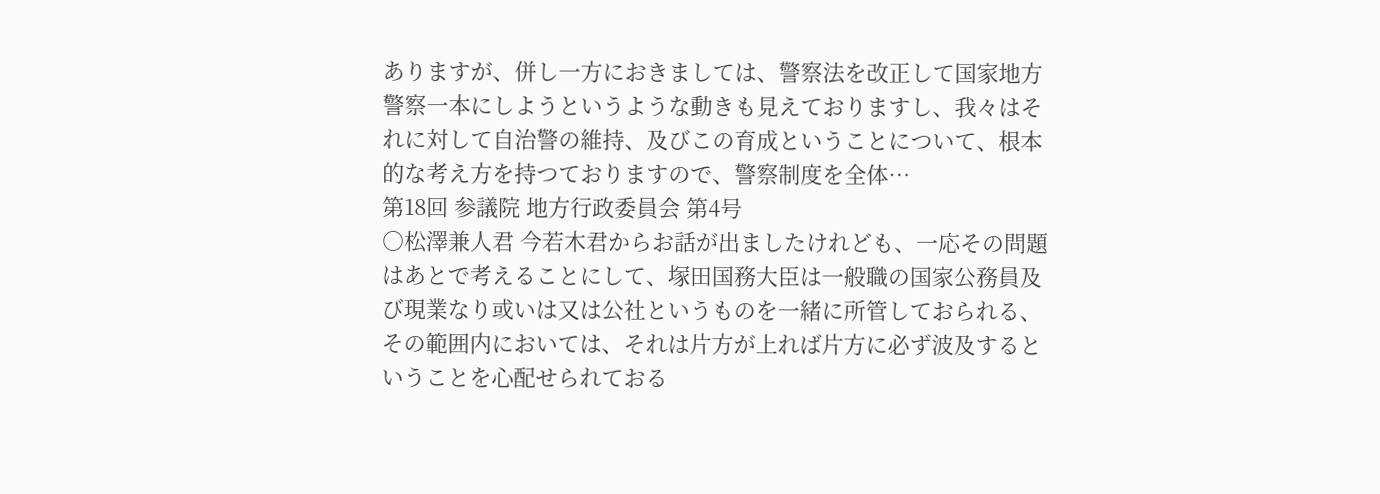ありますが、併し一方におきましては、警察法を改正して国家地方警察一本にしようというような動きも見えておりますし、我々はそれに対して自治警の維持、及びこの育成ということについて、根本的な考え方を持つておりますので、警察制度を全体…
第18回 参議院 地方行政委員会 第4号
○松澤兼人君 今若木君からお話が出ましたけれども、一応その問題はあとで考えることにして、塚田国務大臣は一般職の国家公務員及び現業なり或いは又は公社というものを一緒に所管しておられる、その範囲内においては、それは片方が上れば片方に必ず波及するということを心配せられておる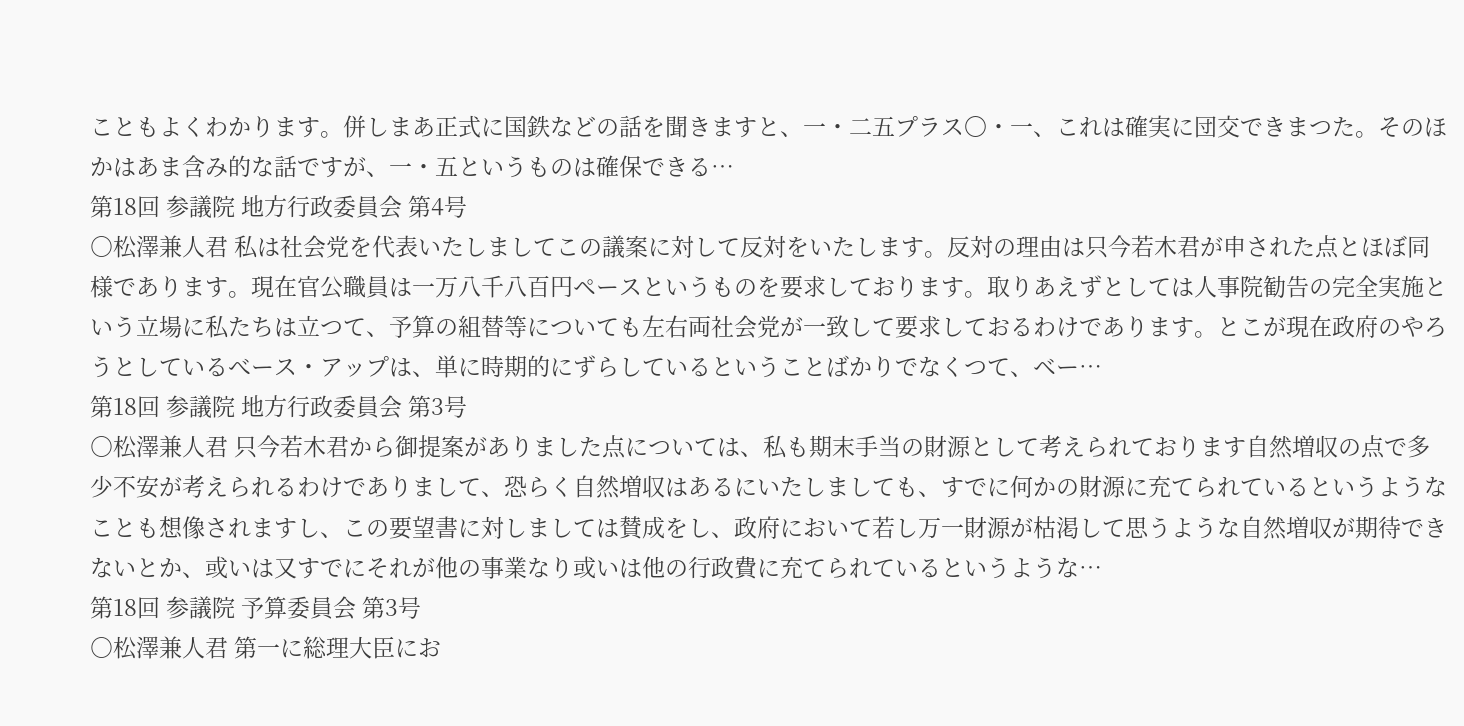こともよくわかります。併しまあ正式に国鉄などの話を聞きますと、一・二五プラス〇・一、これは確実に団交できまつた。そのほかはあま含み的な話ですが、一・五というものは確保できる…
第18回 参議院 地方行政委員会 第4号
○松澤兼人君 私は社会党を代表いたしましてこの議案に対して反対をいたします。反対の理由は只今若木君が申された点とほぼ同様であります。現在官公職員は一万八千八百円ペースというものを要求しております。取りあえずとしては人事院勧告の完全実施という立場に私たちは立つて、予算の組替等についても左右両社会党が一致して要求しておるわけであります。とこが現在政府のやろうとしているべース・アップは、単に時期的にずらしているということばかりでなくつて、ベー…
第18回 参議院 地方行政委員会 第3号
○松澤兼人君 只今若木君から御提案がありました点については、私も期末手当の財源として考えられております自然増収の点で多少不安が考えられるわけでありまして、恐らく自然増収はあるにいたしましても、すでに何かの財源に充てられているというようなことも想像されますし、この要望書に対しましては賛成をし、政府において若し万一財源が枯渇して思うような自然増収が期待できないとか、或いは又すでにそれが他の事業なり或いは他の行政費に充てられているというような…
第18回 参議院 予算委員会 第3号
○松澤兼人君 第一に総理大臣にお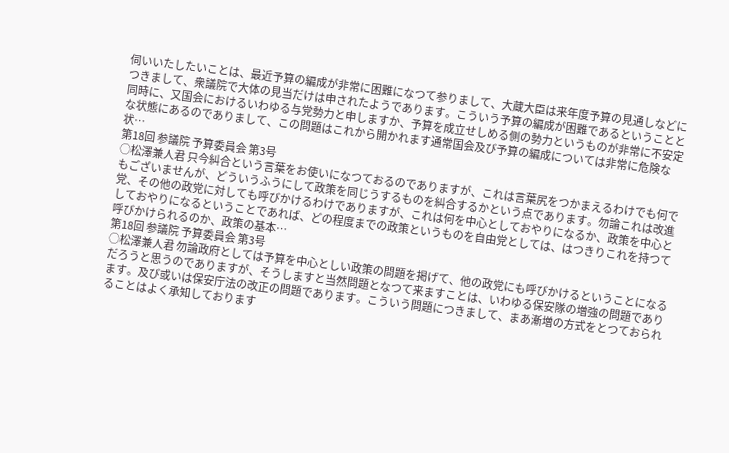伺いいたしたいことは、最近予算の編成が非常に困難になつて参りまして、大蔵大臣は来年度予算の見通しなどにつきまして、衆議院で大体の見当だけは申されたようであります。こういう予算の編成が困難であるということと同時に、又国会におけるいわゆる与党勢力と申しますか、予算を成立せしめる側の勢力というものが非常に不安定な状態にあるのでありまして、この問題はこれから開かれます通常国会及び予算の編成については非常に危険な状…
第18回 参議院 予算委員会 第3号
○松澤兼人君 只今糾合という言葉をお使いになつておるのでありますが、これは言葉尻をつかまえるわけでも何でもございませんが、どういうふうにして政策を同じうするものを糾合するかという点であります。勿論これは改進党、その他の政党に対しても呼びかけるわけでありますが、これは何を中心としておやりになるか、政策を中心としておやりになるということであれば、どの程度までの政策というものを自由党としては、はつきりこれを持つて呼びかけられるのか、政策の基本…
第18回 参議院 予算委員会 第3号
○松澤兼人君 勿論政府としては予算を中心としい政策の問題を掲げて、他の政党にも呼びかけるということになるだろうと思うのでありますが、そうしますと当然問題となつて来ますことは、いわゆる保安隊の増強の問題であります。及び或いは保安庁法の改正の問題であります。こういう問題につきまして、まあ漸増の方式をとつておられることはよく承知しております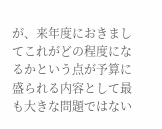が、来年度におきましてこれがどの程度になるかという点が予算に盛られる内容として最も大きな問題ではない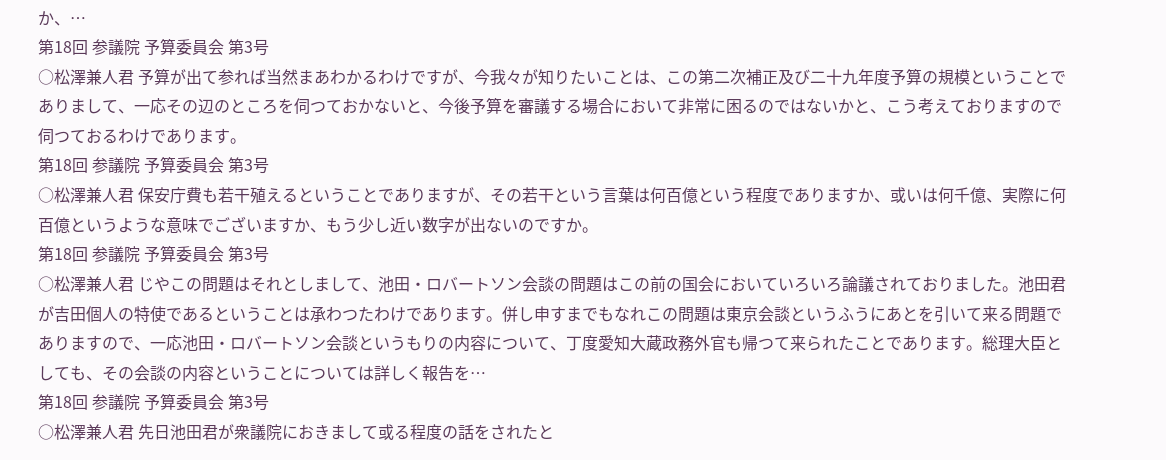か、…
第18回 参議院 予算委員会 第3号
○松澤兼人君 予算が出て参れば当然まあわかるわけですが、今我々が知りたいことは、この第二次補正及び二十九年度予算の規模ということでありまして、一応その辺のところを伺つておかないと、今後予算を審議する場合において非常に困るのではないかと、こう考えておりますので伺つておるわけであります。
第18回 参議院 予算委員会 第3号
○松澤兼人君 保安庁費も若干殖えるということでありますが、その若干という言葉は何百億という程度でありますか、或いは何千億、実際に何百億というような意味でございますか、もう少し近い数字が出ないのですか。
第18回 参議院 予算委員会 第3号
○松澤兼人君 じやこの問題はそれとしまして、池田・ロバートソン会談の問題はこの前の国会においていろいろ論議されておりました。池田君が吉田個人の特使であるということは承わつたわけであります。併し申すまでもなれこの問題は東京会談というふうにあとを引いて来る問題でありますので、一応池田・ロバートソン会談というもりの内容について、丁度愛知大蔵政務外官も帰つて来られたことであります。総理大臣としても、その会談の内容ということについては詳しく報告を…
第18回 参議院 予算委員会 第3号
○松澤兼人君 先日池田君が衆議院におきまして或る程度の話をされたと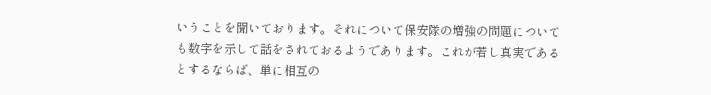いうことを聞いております。それについて保安隊の増強の問題についても数字を示して話をされておるようであります。これが若し真実であるとするならば、単に相互の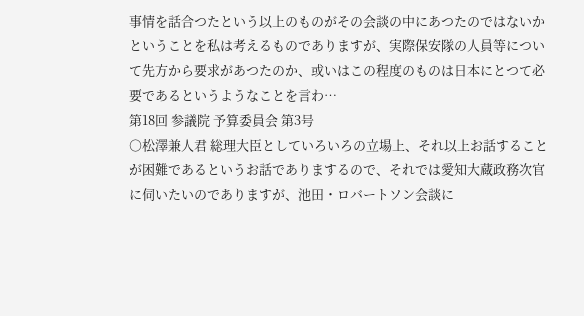事情を話合つたという以上のものがその会談の中にあつたのではないかということを私は考えるものでありますが、実際保安隊の人員等について先方から要求があつたのか、或いはこの程度のものは日本にとつて必要であるというようなことを言わ…
第18回 参議院 予算委員会 第3号
○松澤兼人君 総理大臣としていろいろの立場上、それ以上お話することが困難であるというお話でありまするので、それでは愛知大蔵政務次官に伺いたいのでありますが、池田・ロバートソン会談に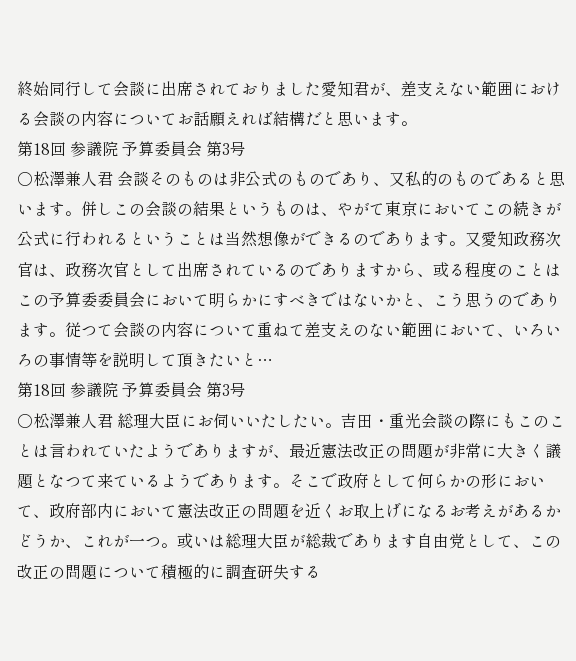終始同行して会談に出席されておりました愛知君が、差支えない範囲における会談の内容についてお話願えれば結構だと思います。
第18回 参議院 予算委員会 第3号
○松澤兼人君 会談そのものは非公式のものであり、又私的のものであると思います。併しこの会談の結果というものは、やがて東京においてこの続きが公式に行われるということは当然想像ができるのであります。又愛知政務次官は、政務次官として出席されているのでありますから、或る程度のことはこの予算委委員会において明らかにすべきではないかと、こう思うのであります。従つて会談の内容について重ねて差支えのない範囲において、いろいろの事情等を説明して頂きたいと…
第18回 参議院 予算委員会 第3号
○松澤兼人君 総理大臣にお伺いいたしたい。吉田・重光会談の際にもこのことは言われていたようでありますが、最近憲法改正の問題が非常に大きく議題となつて来ているようであります。そこで政府として何らかの形において、政府部内において憲法改正の問題を近くお取上げになるお考えがあるかどうか、これが一つ。或いは総理大臣が総裁であります自由党として、この改正の問題について積極的に調査研失する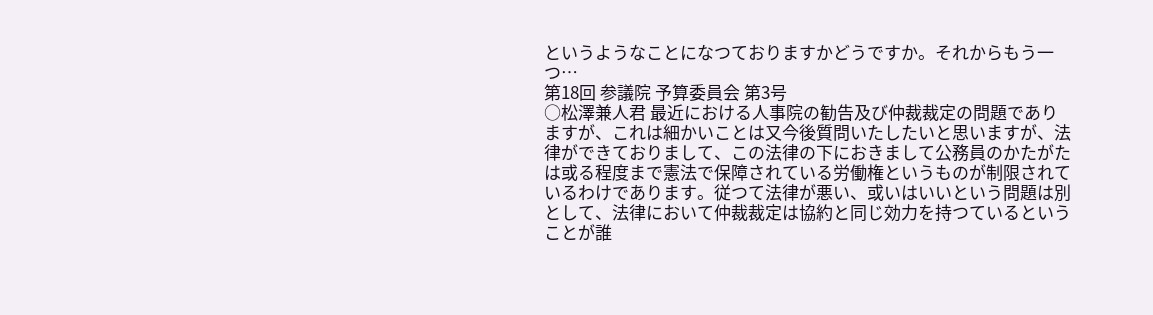というようなことになつておりますかどうですか。それからもう一つ…
第18回 参議院 予算委員会 第3号
○松澤兼人君 最近における人事院の勧告及び仲裁裁定の問題でありますが、これは細かいことは又今後質問いたしたいと思いますが、法律ができておりまして、この法律の下におきまして公務員のかたがたは或る程度まで憲法で保障されている労働権というものが制限されているわけであります。従つて法律が悪い、或いはいいという問題は別として、法律において仲裁裁定は協約と同じ効力を持つているということが誰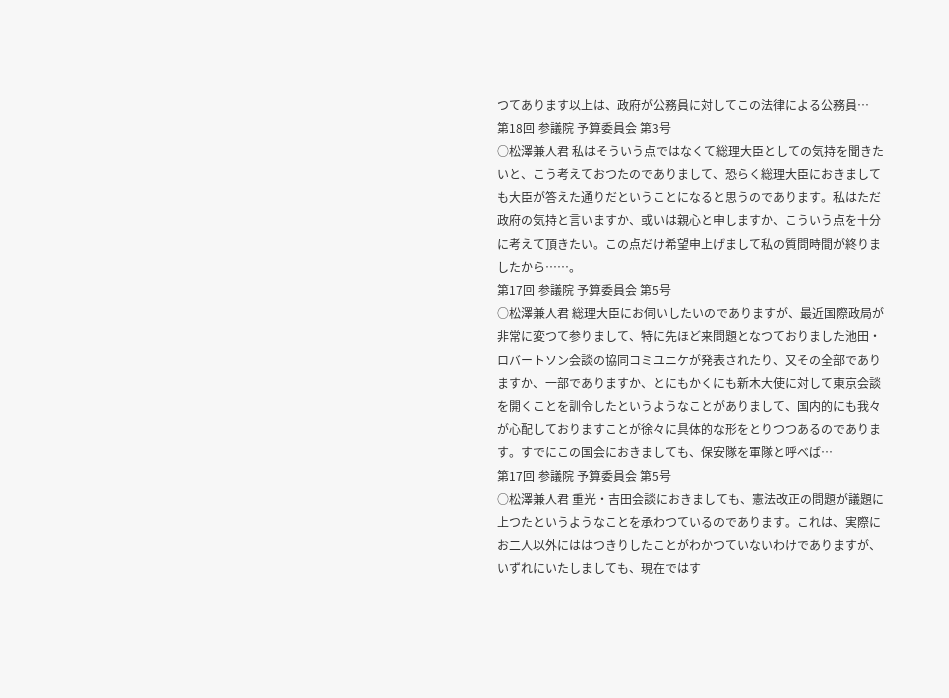つてあります以上は、政府が公務員に対してこの法律による公務員…
第18回 参議院 予算委員会 第3号
○松澤兼人君 私はそういう点ではなくて総理大臣としての気持を聞きたいと、こう考えておつたのでありまして、恐らく総理大臣におきましても大臣が答えた通りだということになると思うのであります。私はただ政府の気持と言いますか、或いは親心と申しますか、こういう点を十分に考えて頂きたい。この点だけ希望申上げまして私の質問時間が終りましたから……。
第17回 参議院 予算委員会 第5号
○松澤兼人君 総理大臣にお伺いしたいのでありますが、最近国際政局が非常に変つて参りまして、特に先ほど来問題となつておりました池田・ロバートソン会談の協同コミユニケが発表されたり、又その全部でありますか、一部でありますか、とにもかくにも新木大使に対して東京会談を開くことを訓令したというようなことがありまして、国内的にも我々が心配しておりますことが徐々に具体的な形をとりつつあるのであります。すでにこの国会におきましても、保安隊を軍隊と呼べば…
第17回 参議院 予算委員会 第5号
○松澤兼人君 重光・吉田会談におきましても、憲法改正の問題が議題に上つたというようなことを承わつているのであります。これは、実際にお二人以外にははつきりしたことがわかつていないわけでありますが、いずれにいたしましても、現在ではす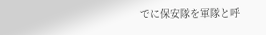でに保安隊を軍隊と呼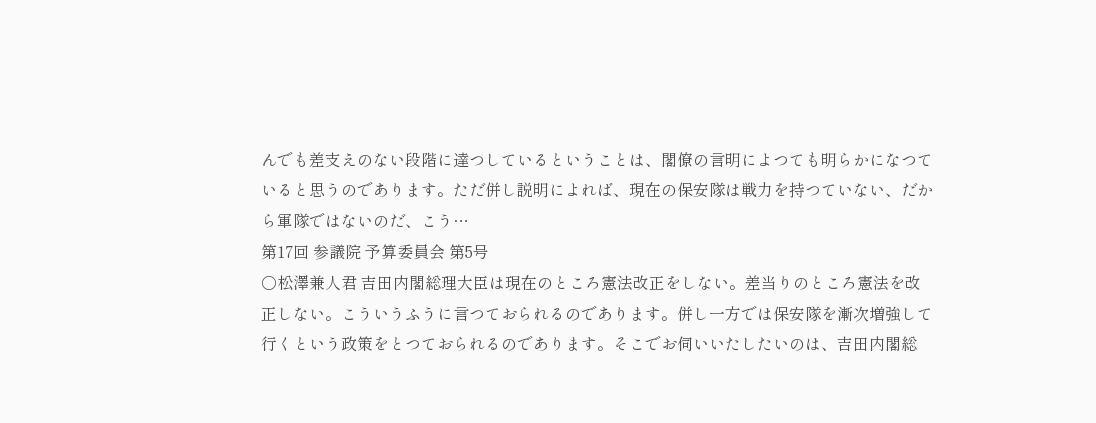んでも差支えのない段階に達つしているということは、閣僚の言明によつても明らかになつていると思うのであります。ただ併し説明によれば、現在の保安隊は戦力を持つていない、だから軍隊ではないのだ、こう…
第17回 参議院 予算委員会 第5号
○松澤兼人君 吉田内閣総理大臣は現在のところ憲法改正をしない。差当りのところ憲法を改正しない。こういうふうに言つておられるのであります。併し一方では保安隊を漸次増強して行くという政策をとつておられるのであります。そこでお伺いいたしたいのは、吉田内閣総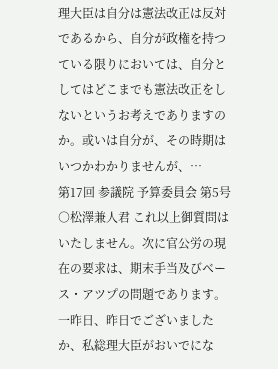理大臣は自分は憲法改正は反対であるから、自分が政権を持つている限りにおいては、自分としてはどこまでも憲法改正をしないというお考えでありますのか。或いは自分が、その時期はいつかわかりませんが、…
第17回 参議院 予算委員会 第5号
○松澤兼人君 これ以上御質問はいたしません。次に官公労の現在の要求は、期末手当及びベース・アツプの問題であります。一昨日、昨日でございましたか、私総理大臣がおいでにな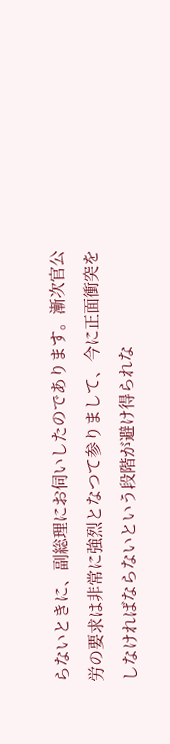らないときに、副総理にお伺いしたのであります。漸次官公労の要求は非常に強烈となつて参りまして、今に正面衝突をしなければならないという段階が避け得られな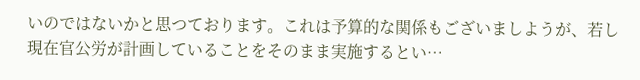いのではないかと思つております。これは予算的な関係もございましようが、若し現在官公労が計画していることをそのまま実施するとい…